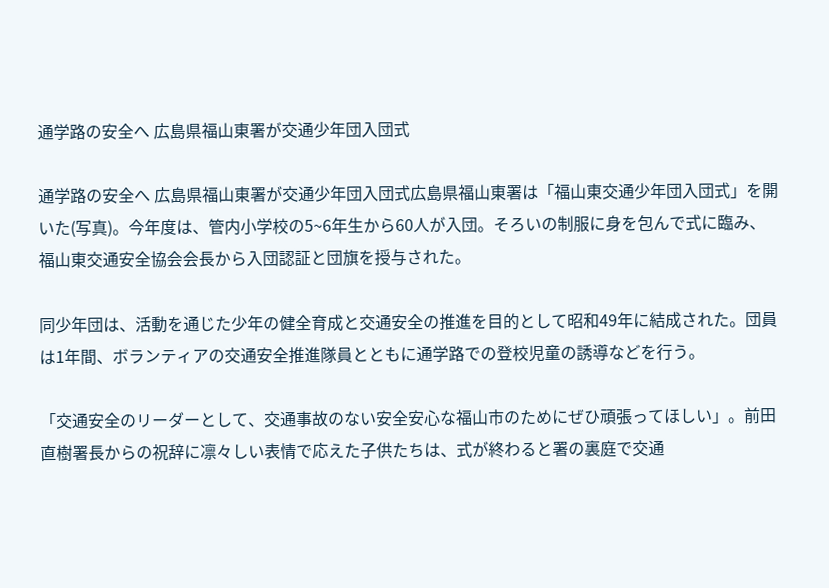通学路の安全へ 広島県福山東署が交通少年団入団式

通学路の安全へ 広島県福山東署が交通少年団入団式広島県福山東署は「福山東交通少年団入団式」を開いた(写真)。今年度は、管内小学校の5~6年生から60人が入団。そろいの制服に身を包んで式に臨み、福山東交通安全協会会長から入団認証と団旗を授与された。

同少年団は、活動を通じた少年の健全育成と交通安全の推進を目的として昭和49年に結成された。団員は1年間、ボランティアの交通安全推進隊員とともに通学路での登校児童の誘導などを行う。

「交通安全のリーダーとして、交通事故のない安全安心な福山市のためにぜひ頑張ってほしい」。前田直樹署長からの祝辞に凛々しい表情で応えた子供たちは、式が終わると署の裏庭で交通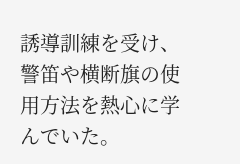誘導訓練を受け、警笛や横断旗の使用方法を熱心に学んでいた。